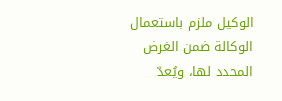الوكيل ملزم باستعمال الوكالة ضمن الغرض المحدد لها، ويُعدّ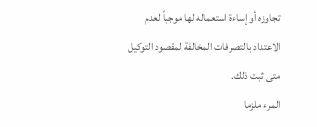تجاوزه أو إساءة استعماله لها موجباً لعدم الاعتداد بالتصرفات المخالفة لمقصود التوكيل متى ثبت ذلك.
المرء ملزما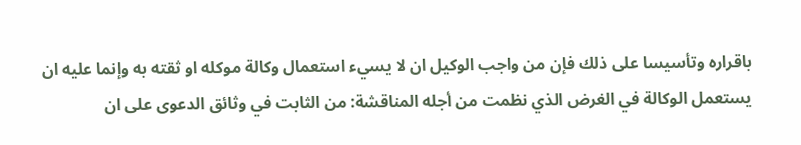باقراره وتأسيسا على ذلك فإن من واجب الوكيل ان لا يسيء استعمال وكالة موكله او ثقته به وإنما عليه ان يستعمل الوكالة في الغرض الذي نظمت من أجله المناقشة: من الثابت في وثائق الدعوى على ان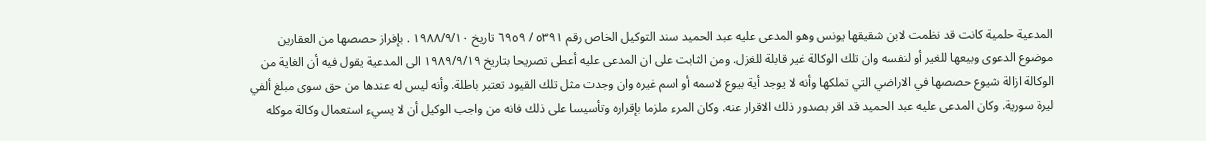المدعية حلمية كانت قد نظمت لابن شقيقها يونس وهو المدعى عليه عبد الحميد سند التوكيل الخاص رقم ٥٣٩١ / ٦٩٥٩ تاريخ ۱۹۸۸/۹/۱۰ . بإفراز حصصها من العقارين موضوع الدعوى وبيعها للغير أو لنفسه وان تلك الوكالة غير قابلة للغزل. ومن الثابت على ان المدعى عليه أعطى تصريحا بتاريخ ١٩٨٩/٩/١٩ الى المدعية يقول فيه أن الغاية من الوكالة ازالة شيوع حصصها في الاراضي التي تملكها وأنه لا يوجد أية بيوع لاسمه أو اسم غيره وان وجدت مثل تلك القيود تعتبر باطلة. وأنه ليس له عندها من حق سوى مبلغ ألفي ليرة سورية. وكان المدعى عليه عبد الحميد قد اقر بصدور ذلك الاقرار عنه. وكان المرء ملزما بإقراره وتأسيسا على ذلك فانه من واجب الوكيل أن لا يسيء استعمال وكالة موكله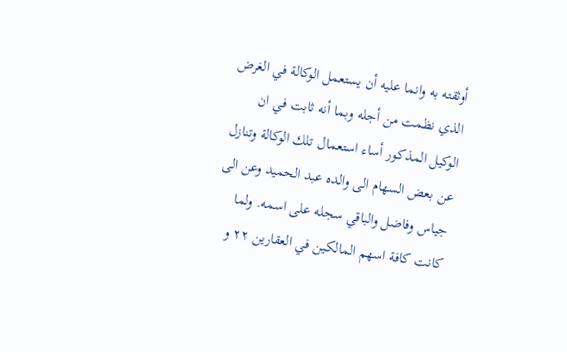أوثقته به وانما عليه أن يستعمل الوكالة في الغرض الذي نظمت من أجله وبما أنه ثابت في ان الوكيل المذكور أساء استعمال تلك الوكالة وتنازل عن بعض السهام الى والده عبد الحميد وعن الى جياس وفاضل والباقي سجله على اسمه. ولما كانت كافة اسهم المالكين في العقارين ۲۲ و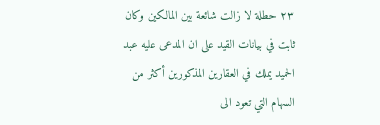۲۳ حطلة لا زالت شائعة بين المالكين وكان ثابت في بيانات القيد على ان المدعى عليه عبد الحميد يملك في العقارين المذكورين أكثر من السهام التي تعود الى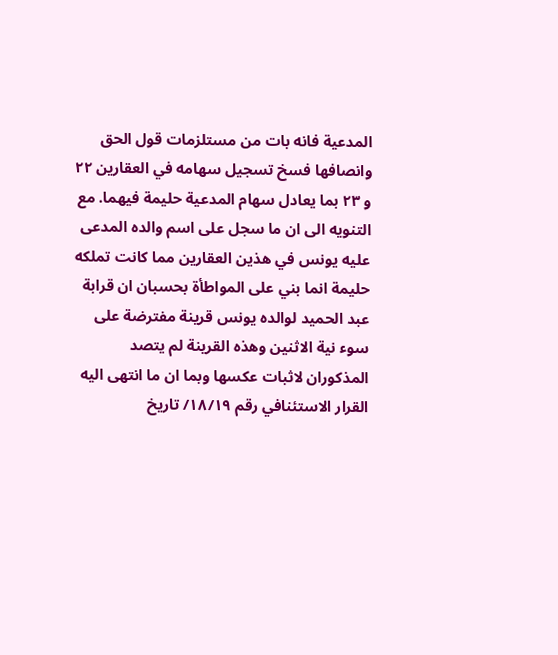المدعية فانه بات من مستلزمات قول الحق وانصافها فسخ تسجيل سهامه في العقارين ۲۲ و ۲۳ بما يعادل سهام المدعية حليمة فيهما. مع التنويه الى ان ما سجل على اسم والده المدعى عليه يونس في هذين العقارين مما كانت تملكه حليمة انما بني على المواطأة بحسبان ان قرابة عبد الحميد لوالده يونس قرينة مفترضة على سوء نية الاثنين وهذه القرينة لم يتصد المذكوران لاثبات عكسها وبما ان ما انتهى اليه القرار الاستئنافي رقم ١٨/١٩/ تاريخ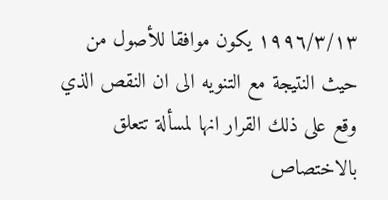۳/۱۳/١٩٩٦ يكون موافقا للأصول من حيث النتيجة مع التنويه الى ان النقص الذي وقع على ذلك القرار انها لمسألة تتعلق بالاختصاص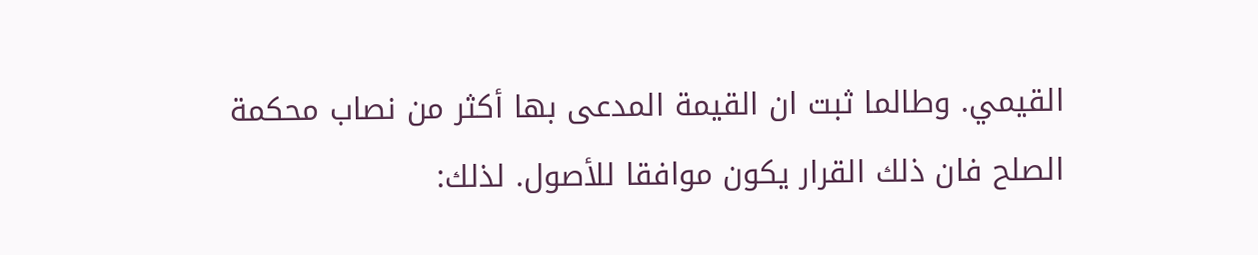القيمي. وطالما ثبت ان القيمة المدعى بها أكثر من نصاب محكمة الصلح فان ذلك القرار يكون موافقا للأصول. لذلك: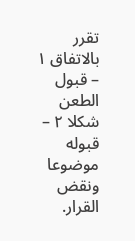تقرر بالاتفاق ١ – قبول الطعن شكلا ۲ – قبوله موضوعا ونقض القرار.